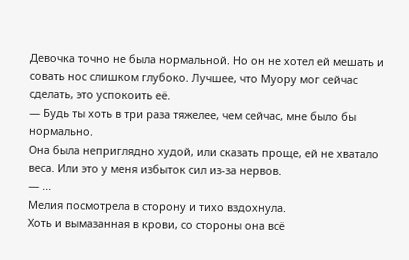Девочка точно не была нормальной. Но он не хотел ей мешать и совать нос слишком глубоко. Лучшее, что Муору мог сейчас сделать, это успокоить её.
— Будь ты хоть в три раза тяжелее, чем сейчас, мне было бы нормально.
Она была неприглядно худой, или сказать проще, ей не хватало веса. Или это у меня избыток сил из-за нервов.
— ...
Мелия посмотрела в сторону и тихо вздохнула.
Хоть и вымазанная в крови, со стороны она всё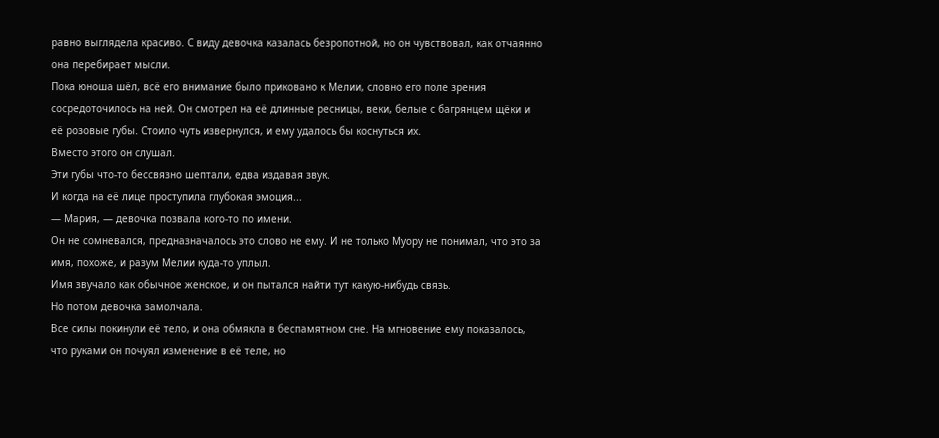равно выглядела красиво. С виду девочка казалась безропотной, но он чувствовал, как отчаянно она перебирает мысли.
Пока юноша шёл, всё его внимание было приковано к Мелии, словно его поле зрения сосредоточилось на ней. Он смотрел на её длинные ресницы, веки, белые с багрянцем щёки и её розовые губы. Стоило чуть извернулся, и ему удалось бы коснуться их.
Вместо этого он слушал.
Эти губы что-то бессвязно шептали, едва издавая звук.
И когда на её лице проступила глубокая эмоция...
— Мария, — девочка позвала кого-то по имени.
Он не сомневался, предназначалось это слово не ему. И не только Муору не понимал, что это за имя, похоже, и разум Мелии куда-то уплыл.
Имя звучало как обычное женское, и он пытался найти тут какую-нибудь связь.
Но потом девочка замолчала.
Все силы покинули её тело, и она обмякла в беспамятном сне. На мгновение ему показалось, что руками он почуял изменение в её теле, но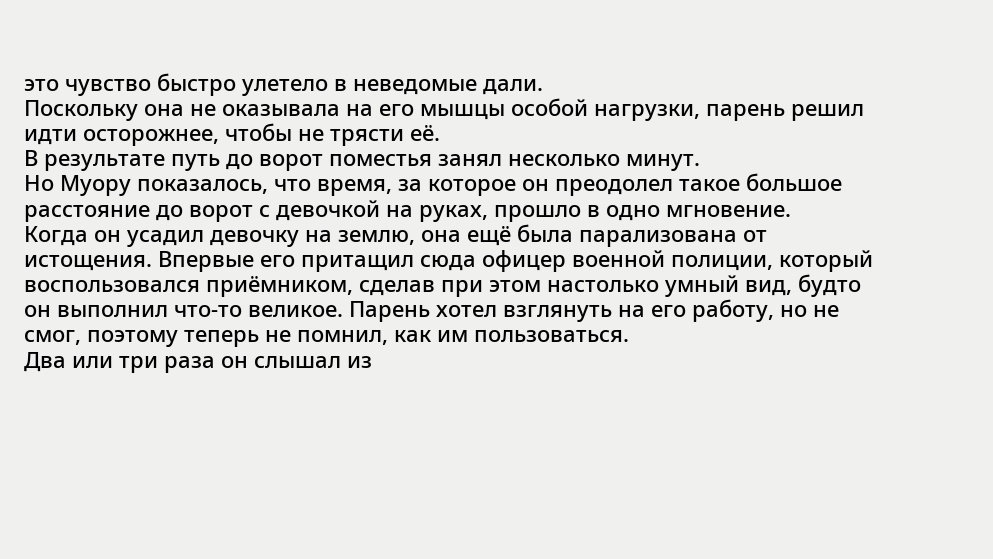это чувство быстро улетело в неведомые дали.
Поскольку она не оказывала на его мышцы особой нагрузки, парень решил идти осторожнее, чтобы не трясти её.
В результате путь до ворот поместья занял несколько минут.
Но Муору показалось, что время, за которое он преодолел такое большое расстояние до ворот с девочкой на руках, прошло в одно мгновение.
Когда он усадил девочку на землю, она ещё была парализована от истощения. Впервые его притащил сюда офицер военной полиции, который воспользовался приёмником, сделав при этом настолько умный вид, будто он выполнил что-то великое. Парень хотел взглянуть на его работу, но не смог, поэтому теперь не помнил, как им пользоваться.
Два или три раза он слышал из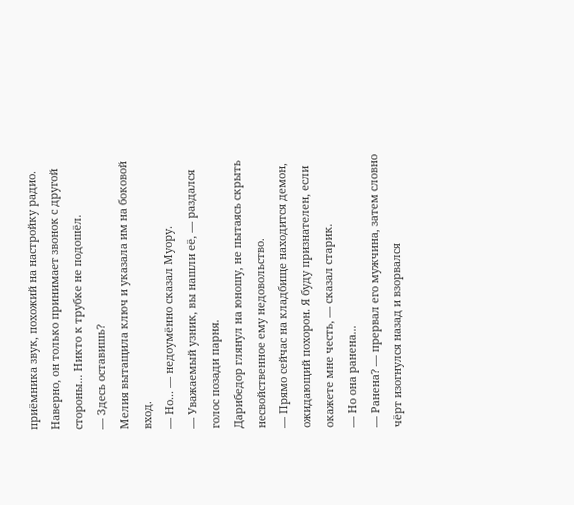приёмника звук, похожий на настройку радио. Наверно, он только принимает звонок с другой стороны... Никто к трубке не подошёл.
— Здесь оставишь?
Мелия вытащила ключ и указала им на боковой вход.
— Но... — недоумённо сказал Муору.
— Уважаемый узник, вы нашли её, — раздался голос позади парня.
Дарибедор глянул на юношу, не пытаясь скрыть несвойственное ему недовольство.
— Прямо сейчас на кладбище находится демон, ожидающий похорон. Я буду признателен, если окажете мне честь, — сказал старик.
— Но она ранена...
— Ранена? — прервал его мужчина, затем словно чёрт изогнулся назад и взорвался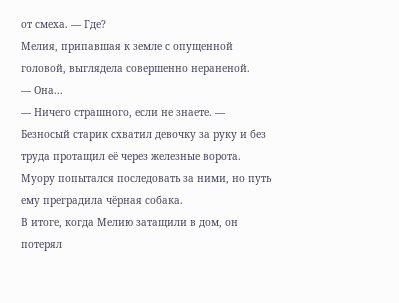от смеха. — Где?
Мелия, припавшая к земле с опущенной головой, выглядела совершенно нераненой.
— Она...
— Ничего страшного, если не знаете. — Безносый старик схватил девочку за руку и без труда протащил её через железные ворота. Муору попытался последовать за ними, но путь ему преградила чёрная собака.
В итоге, когда Мелию затащили в дом, он потерял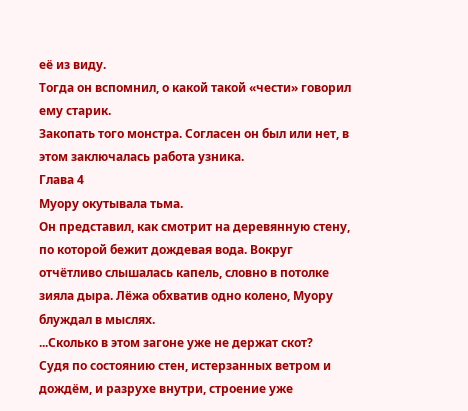её из виду.
Тогда он вспомнил, о какой такой «чести» говорил ему старик.
Закопать того монстра. Согласен он был или нет, в этом заключалась работа узника.
Глава 4
Муору окутывала тьма.
Он представил, как смотрит на деревянную стену, по которой бежит дождевая вода. Вокруг отчётливо слышалась капель, словно в потолке зияла дыра. Лёжа обхватив одно колено, Муору блуждал в мыслях.
...Сколько в этом загоне уже не держат скот?
Судя по состоянию стен, истерзанных ветром и дождём, и разрухе внутри, строение уже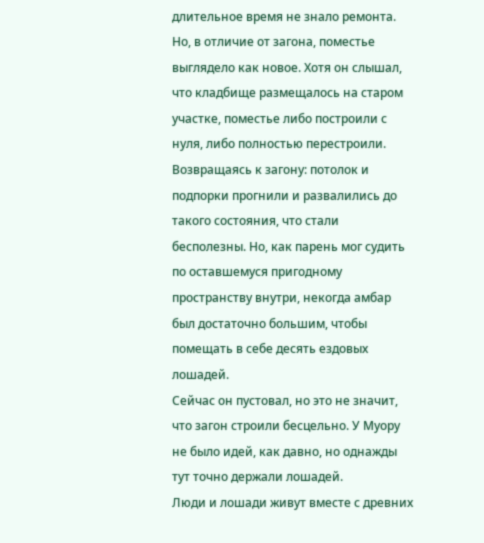длительное время не знало ремонта.
Но, в отличие от загона, поместье выглядело как новое. Хотя он слышал, что кладбище размещалось на старом участке, поместье либо построили с нуля, либо полностью перестроили.
Возвращаясь к загону: потолок и подпорки прогнили и развалились до такого состояния, что стали бесполезны. Но, как парень мог судить по оставшемуся пригодному пространству внутри, некогда амбар был достаточно большим, чтобы помещать в себе десять ездовых лошадей.
Сейчас он пустовал, но это не значит, что загон строили бесцельно. У Муору не было идей, как давно, но однажды тут точно держали лошадей.
Люди и лошади живут вместе с древних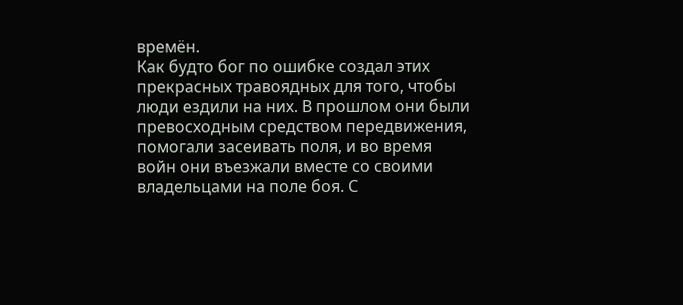времён.
Как будто бог по ошибке создал этих прекрасных травоядных для того, чтобы люди ездили на них. В прошлом они были превосходным средством передвижения, помогали засеивать поля, и во время войн они въезжали вместе со своими владельцами на поле боя. С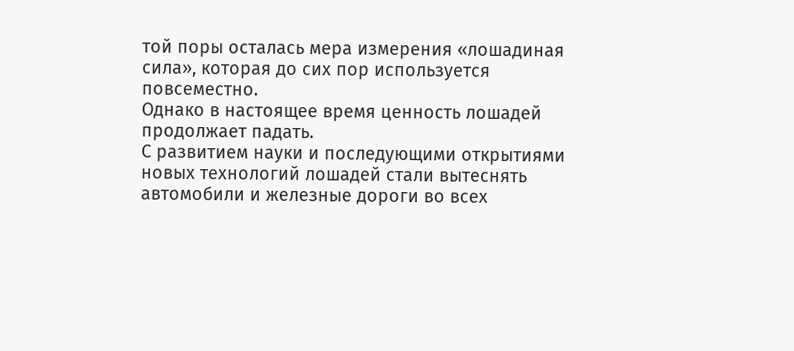той поры осталась мера измерения «лошадиная сила», которая до сих пор используется повсеместно.
Однако в настоящее время ценность лошадей продолжает падать.
С развитием науки и последующими открытиями новых технологий лошадей стали вытеснять автомобили и железные дороги во всех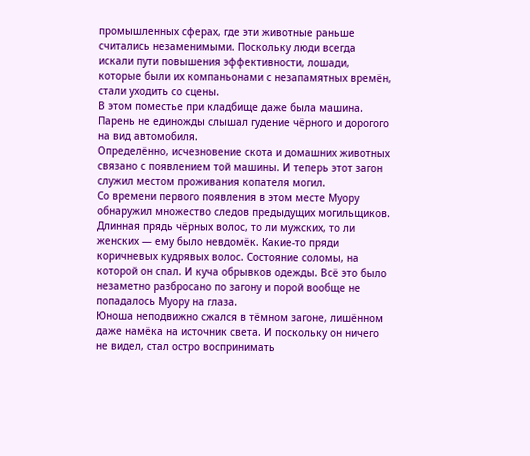промышленных сферах, где эти животные раньше считались незаменимыми. Поскольку люди всегда искали пути повышения эффективности, лошади, которые были их компаньонами с незапамятных времён, стали уходить со сцены.
В этом поместье при кладбище даже была машина. Парень не единожды слышал гудение чёрного и дорогого на вид автомобиля.
Определённо, исчезновение скота и домашних животных связано с появлением той машины. И теперь этот загон служил местом проживания копателя могил.
Со времени первого появления в этом месте Муору обнаружил множество следов предыдущих могильщиков. Длинная прядь чёрных волос, то ли мужских, то ли женских — ему было невдомёк. Какие-то пряди коричневых кудрявых волос. Состояние соломы, на которой он спал. И куча обрывков одежды. Всё это было незаметно разбросано по загону и порой вообще не попадалось Муору на глаза.
Юноша неподвижно сжался в тёмном загоне, лишённом даже намёка на источник света. И поскольку он ничего не видел, стал остро воспринимать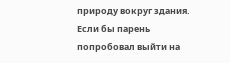природу вокруг здания. Если бы парень попробовал выйти на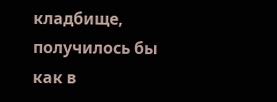кладбище, получилось бы как в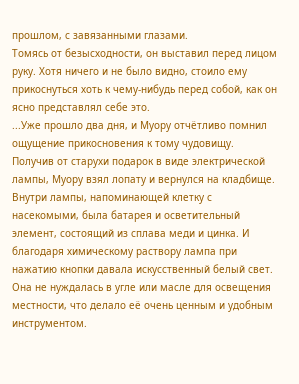прошлом, с завязанными глазами.
Томясь от безысходности, он выставил перед лицом руку. Хотя ничего и не было видно, стоило ему прикоснуться хоть к чему-нибудь перед собой, как он ясно представлял себе это.
...Уже прошло два дня, и Муору отчётливо помнил ощущение прикосновения к тому чудовищу.
Получив от старухи подарок в виде электрической лампы, Муору взял лопату и вернулся на кладбище.
Внутри лампы, напоминающей клетку с насекомыми, была батарея и осветительный элемент, состоящий из сплава меди и цинка. И благодаря химическому раствору лампа при нажатию кнопки давала искусственный белый свет. Она не нуждалась в угле или масле для освещения местности, что делало её очень ценным и удобным инструментом.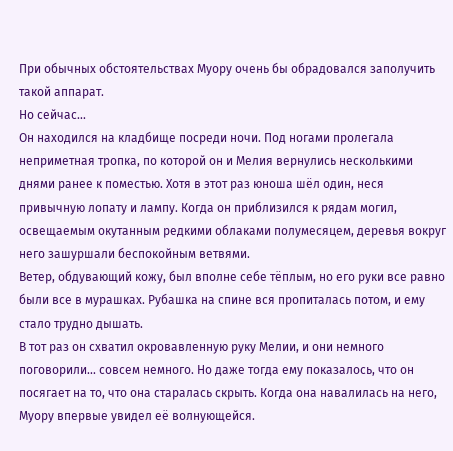При обычных обстоятельствах Муору очень бы обрадовался заполучить такой аппарат.
Но сейчас...
Он находился на кладбище посреди ночи. Под ногами пролегала неприметная тропка, по которой он и Мелия вернулись несколькими днями ранее к поместью. Хотя в этот раз юноша шёл один, неся привычную лопату и лампу. Когда он приблизился к рядам могил, освещаемым окутанным редкими облаками полумесяцем, деревья вокруг него зашуршали беспокойным ветвями.
Ветер, обдувающий кожу, был вполне себе тёплым, но его руки все равно были все в мурашках. Рубашка на спине вся пропиталась потом, и ему стало трудно дышать.
В тот раз он схватил окровавленную руку Мелии, и они немного поговорили... совсем немного. Но даже тогда ему показалось, что он посягает на то, что она старалась скрыть. Когда она навалилась на него, Муору впервые увидел её волнующейся.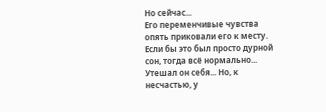Но сейчас...
Его переменчивые чувства опять приковали его к месту.
Если бы это был просто дурной сон, тогда всё нормально... Утешал он себя... Но, к несчастью, у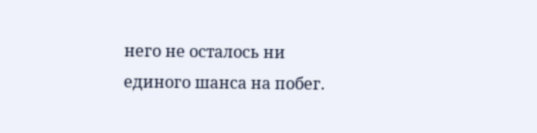него не осталось ни единого шанса на побег.